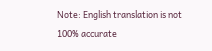Note: English translation is not 100% accurate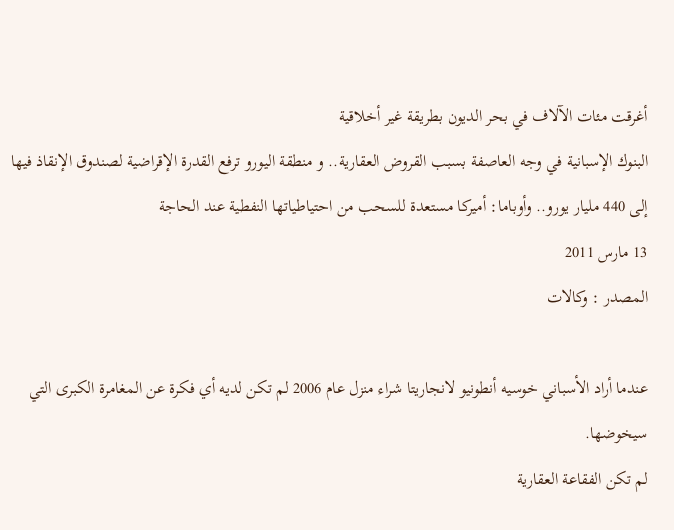أغرقت مئات الآلاف في بحر الديون بطريقة غير أخلاقية
البنوك الإسبانية في وجه العاصفة بسبب القروض العقارية.. و منطقة اليورو ترفع القدرة الإقراضية لصندوق الإنقاذ فيها إلى 440 مليار يورو.. وأوباما: أميركا مستعدة للسحب من احتياطياتها النفطية عند الحاجة
13 مارس 2011
المصدر : وكالات

عندما أراد الأسباني خوسيه أنطونيو لانجاريتا شراء منزل عام 2006 لم تكن لديه أي فكرة عن المغامرة الكبرى التي سيخوضها.
لم تكن الفقاعة العقارية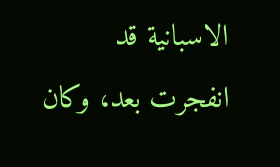الاسبانية قد انفجرت بعد، وكان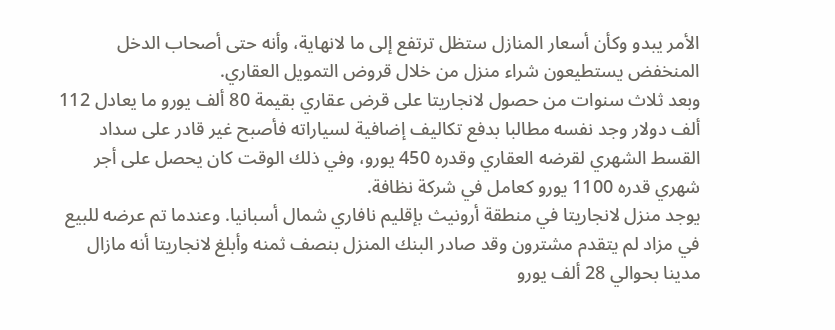الأمر يبدو وكأن أسعار المنازل ستظل ترتفع إلى ما لانهاية، وأنه حتى أصحاب الدخل المنخفض يستطيعون شراء منزل من خلال قروض التمويل العقاري.
وبعد ثلاث سنوات من حصول لانجاريتا على قرض عقاري بقيمة 80 ألف يورو ما يعادل 112 ألف دولار وجد نفسه مطالبا بدفع تكاليف إضافية لسياراته فأصبح غير قادر على سداد القسط الشهري لقرضه العقاري وقدره 450 يورو، وفي ذلك الوقت كان يحصل على أجر شهري قدره 1100 يورو كعامل في شركة نظافة.
يوجد منزل لانجاريتا في منطقة أرونيث بإقليم نافاري شمال أسبانيا. وعندما تم عرضه للبيع في مزاد لم يتقدم مشترون وقد صادر البنك المنزل بنصف ثمنه وأبلغ لانجاريتا أنه مازال مدينا بحوالي 28 ألف يورو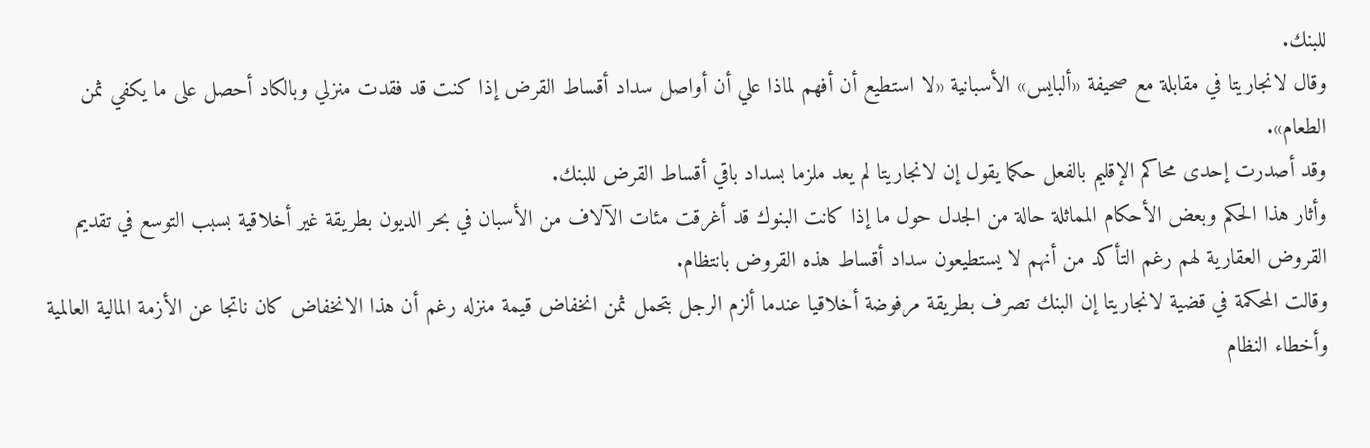للبنك.
وقال لانجاريتا في مقابلة مع صحيفة «ألبايس» الأسبانية «لا استطيع أن أفهم لماذا علي أن أواصل سداد أقساط القرض إذا كنت قد فقدت منزلي وبالكاد أحصل على ما يكفي ثمن الطعام».
وقد أصدرت إحدى محاكم الإقليم بالفعل حكما يقول إن لانجاريتا لم يعد ملزما بسداد باقي أقساط القرض للبنك.
وأثار هذا الحكم وبعض الأحكام المماثلة حالة من الجدل حول ما إذا كانت البنوك قد أغرقت مئات الآلاف من الأسبان في بحر الديون بطريقة غير أخلاقية بسبب التوسع في تقديم القروض العقارية لهم رغم التأكد من أنهم لا يستطيعون سداد أقساط هذه القروض بانتظام.
وقالت المحكمة في قضية لانجاريتا إن البنك تصرف بطريقة مرفوضة أخلاقيا عندما ألزم الرجل بتحمل ثمن انخفاض قيمة منزله رغم أن هذا الانخفاض كان ناتجا عن الأزمة المالية العالمية وأخطاء النظام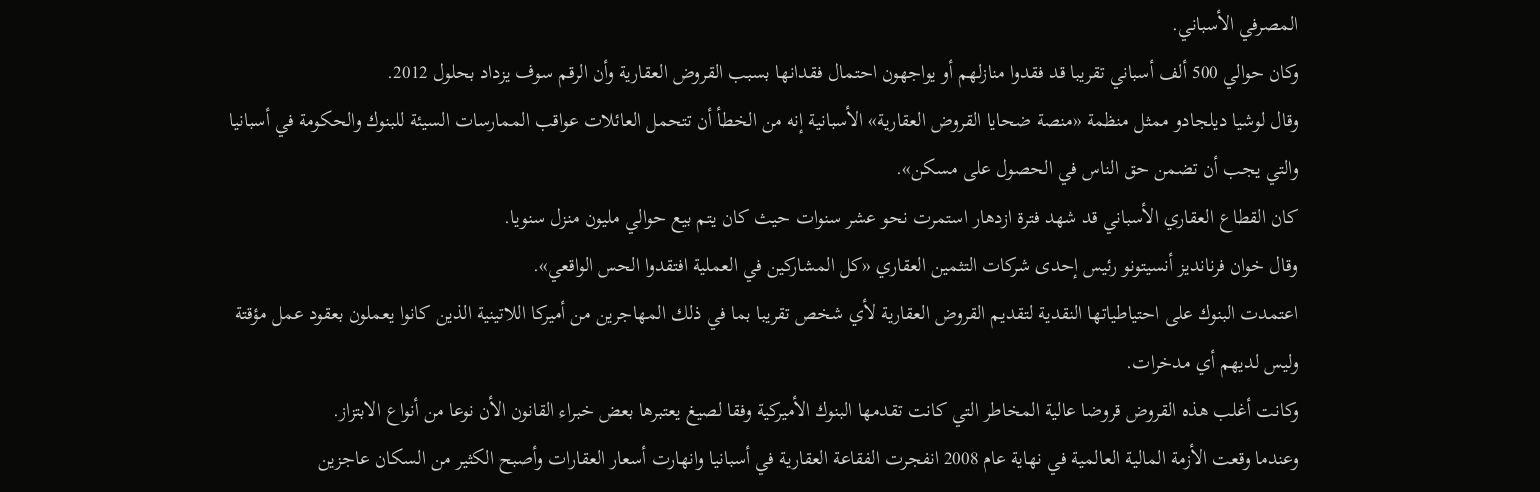المصرفي الأسباني.
وكان حوالي 500 ألف أسباني تقريبا قد فقدوا منازلهم أو يواجهون احتمال فقدانها بسبب القروض العقارية وأن الرقم سوف يزداد بحلول 2012.
وقال لوشيا ديلجادو ممثل منظمة «منصة ضحايا القروض العقارية» الأسبانية إنه من الخطأ أن تتحمل العائلات عواقب الممارسات السيئة للبنوك والحكومة في أسبانيا والتي يجب أن تضمن حق الناس في الحصول على مسكن».
كان القطاع العقاري الأسباني قد شهد فترة ازدهار استمرت نحو عشر سنوات حيث كان يتم بيع حوالي مليون منزل سنويا.
وقال خوان فرنانديز أنسيتونو رئيس إحدى شركات التثمين العقاري «كل المشاركين في العملية افتقدوا الحس الواقعي».
اعتمدت البنوك على احتياطياتها النقدية لتقديم القروض العقارية لأي شخص تقريبا بما في ذلك المهاجرين من أميركا اللاتينية الذين كانوا يعملون بعقود عمل مؤقتة وليس لديهم أي مدخرات.
وكانت أغلب هذه القروض قروضا عالية المخاطر التي كانت تقدمها البنوك الأميركية وفقا لصيغ يعتبرها بعض خبراء القانون الأن نوعا من أنواع الابتزاز.
وعندما وقعت الأزمة المالية العالمية في نهاية عام 2008 انفجرت الفقاعة العقارية في أسبانيا وانهارت أسعار العقارات وأصبح الكثير من السكان عاجزين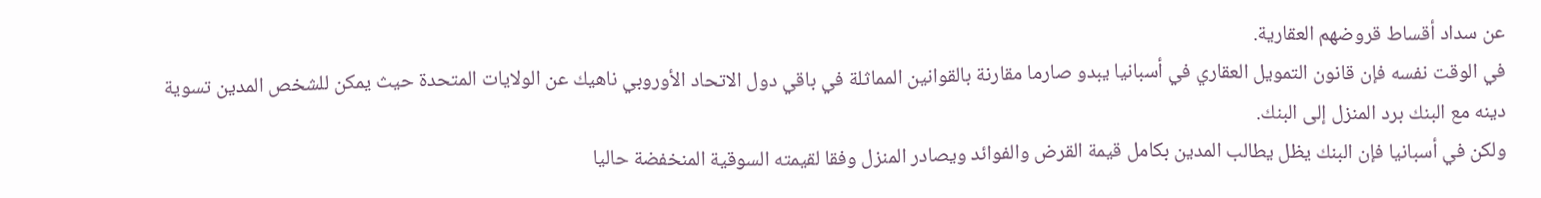عن سداد أقساط قروضهم العقارية.
في الوقت نفسه فإن قانون التمويل العقاري في أسبانيا يبدو صارما مقارنة بالقوانين المماثلة في باقي دول الاتحاد الأوروبي ناهيك عن الولايات المتحدة حيث يمكن للشخص المدين تسوية دينه مع البنك برد المنزل إلى البنك.
ولكن في أسبانيا فإن البنك يظل يطالب المدين بكامل قيمة القرض والفوائد ويصادر المنزل وفقا لقيمته السوقية المنخفضة حاليا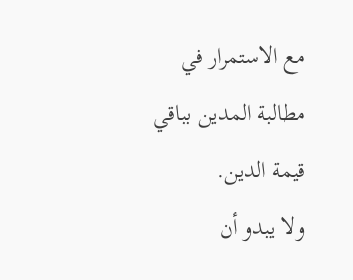مع الاستمرار في مطالبة المدين بباقي قيمة الدين.
ولا يبدو أن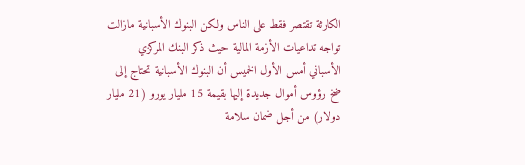الكارثة تقتصر فقط على الناس ولكن البنوك الأسبانية مازالت تواجه تداعيات الأزمة المالية حيث ذكر البنك المركزي الأسباني أمس الأول الخميس أن البنوك الأسبانية تحتاج إلى ضخ رؤوس أموال جديدة إليها بقيمة 15 مليار يورو (21 مليار دولار) من أجل ضمان سلامة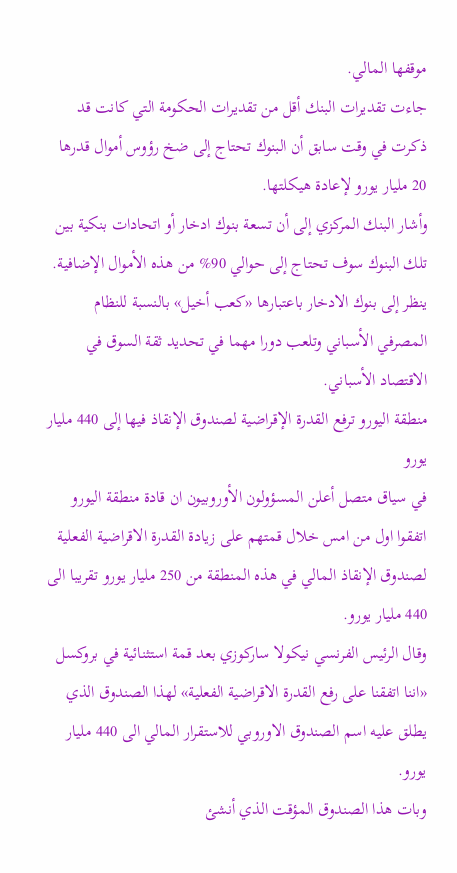موقفها المالي.
جاءت تقديرات البنك أقل من تقديرات الحكومة التي كانت قد ذكرت في وقت سابق أن البنوك تحتاج إلى ضخ رؤوس أموال قدرها 20 مليار يورو لإعادة هيكلتها.
وأشار البنك المركزي إلى أن تسعة بنوك ادخار أو اتحادات بنكية بين تلك البنوك سوف تحتاج إلى حوالي 90% من هذه الأموال الإضافية. ينظر إلى بنوك الادخار باعتبارها «كعب أخيل» بالنسبة للنظام المصرفي الأسباني وتلعب دورا مهما في تحديد ثقة السوق في الاقتصاد الأسباني.
منطقة اليورو ترفع القدرة الإقراضية لصندوق الإنقاذ فيها إلى 440 مليار يورو
في سياق متصل أعلن المسؤولون الأوروبيون ان قادة منطقة اليورو اتفقوا اول من امس خلال قمتهم على زيادة القدرة الاقراضية الفعلية لصندوق الإنقاذ المالي في هذه المنطقة من 250 مليار يورو تقريبا الى 440 مليار يورو.
وقال الرئيس الفرنسي نيكولا ساركوزي بعد قمة استثنائية في بروكسل «اننا اتفقنا على رفع القدرة الاقراضية الفعلية» لهذا الصندوق الذي يطلق عليه اسم الصندوق الاوروبي للاستقرار المالي الى 440 مليار يورو.
وبات هذا الصندوق المؤقت الذي أنشئ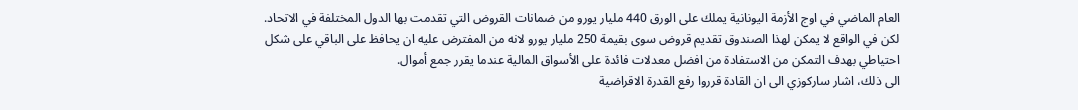العام الماضي في اوج الأزمة اليونانية يملك على الورق 440 مليار يورو من ضمانات القروض التي تقدمت بها الدول المختلفة في الاتحاد.
لكن في الواقع لا يمكن لهذا الصندوق تقديم قروض سوى بقيمة 250 مليار يورو لانه من المفترض عليه ان يحافظ على الباقي على شكل احتياطي بهدف التمكن من الاستفادة من افضل معدلات فائدة على الأسواق المالية عندما يقرر جمع أموال.
الى ذلك، اشار ساركوزي الى ان القادة قرروا رفع القدرة الاقراضية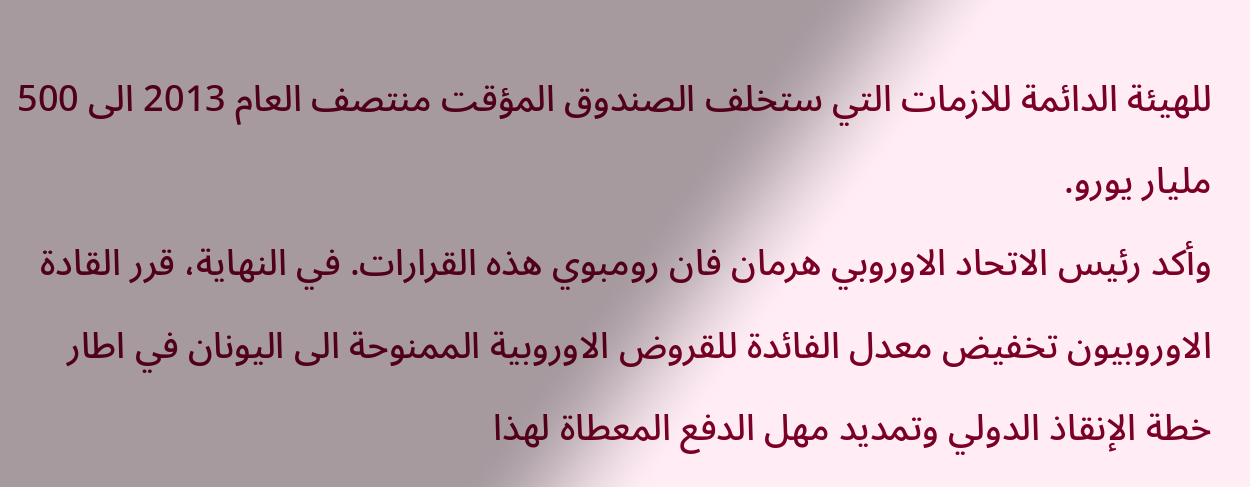للهيئة الدائمة للازمات التي ستخلف الصندوق المؤقت منتصف العام 2013 الى 500 مليار يورو.
وأكد رئيس الاتحاد الاوروبي هرمان فان رومبوي هذه القرارات. في النهاية، قرر القادة الاوروبيون تخفيض معدل الفائدة للقروض الاوروبية الممنوحة الى اليونان في اطار خطة الإنقاذ الدولي وتمديد مهل الدفع المعطاة لهذا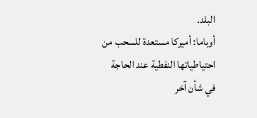البلد.
أوباما: أميركا مستعدة للسحب من احتياطياتها النفطية عند الحاجة
في شأن آخر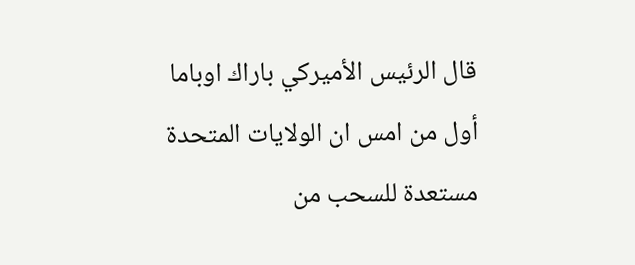قال الرئيس الأميركي باراك اوباما أول من امس ان الولايات المتحدة مستعدة للسحب من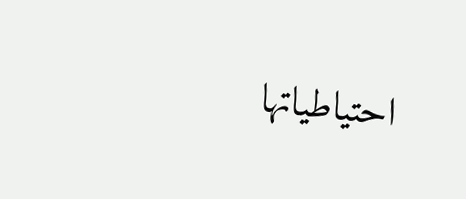احتياطياتها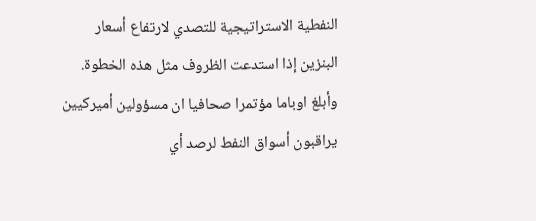النفطية الاستراتيجية للتصدي لارتفاع أسعار البنزين إذا استدعت الظروف مثل هذه الخطوة.
وأبلغ اوباما مؤتمرا صحافيا ان مسؤولين أميركيين يراقبون أسواق النفط لرصد أي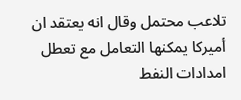تلاعب محتمل وقال انه يعتقد ان أميركا يمكنها التعامل مع تعطل امدادات النفط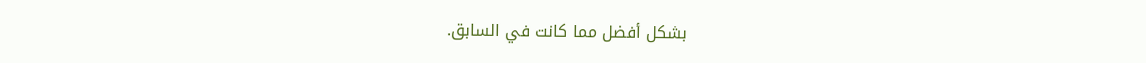بشكل أفضل مما كانت في السابق.